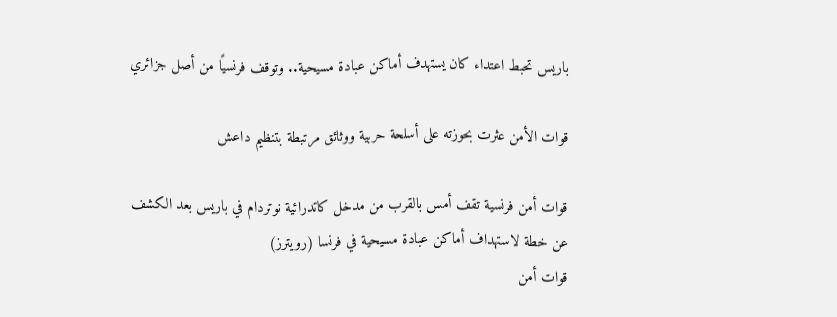باريس تحبط اعتداء كان يستهدف أماكن عبادة مسيحية.. وتوقف فرنسيًا من أصل جزائري

قوات الأمن عثرت بحوزته على أسلحة حربية ووثائق مرتبطة بتنظيم داعش

قوات أمن فرنسية تقف أمس بالقرب من مدخل كاتدرائية نوتردام في باريس بعد الكشف عن خطة لاستهداف أماكن عبادة مسيحية في فرنسا (رويترز)
قوات أمن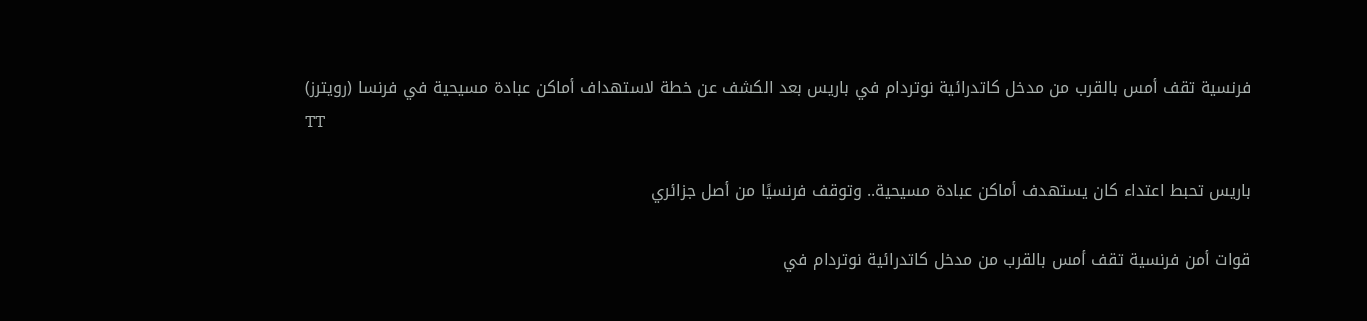فرنسية تقف أمس بالقرب من مدخل كاتدرائية نوتردام في باريس بعد الكشف عن خطة لاستهداف أماكن عبادة مسيحية في فرنسا (رويترز)
TT

باريس تحبط اعتداء كان يستهدف أماكن عبادة مسيحية.. وتوقف فرنسيًا من أصل جزائري

قوات أمن فرنسية تقف أمس بالقرب من مدخل كاتدرائية نوتردام في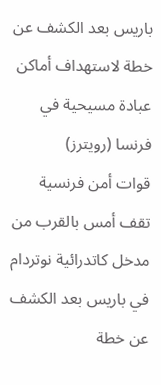باريس بعد الكشف عن خطة لاستهداف أماكن عبادة مسيحية في فرنسا (رويترز)
قوات أمن فرنسية تقف أمس بالقرب من مدخل كاتدرائية نوتردام في باريس بعد الكشف عن خطة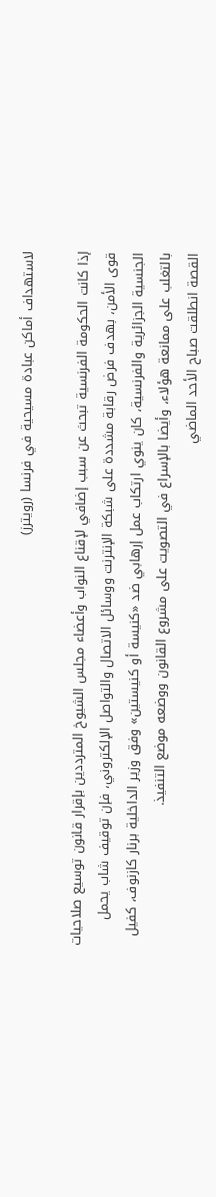لاستهداف أماكن عبادة مسيحية في فرنسا (رويترز)

إذا كانت الحكومة الفرنسية تبحث عن سبب إضافي لإقناع النواب وأعضاء مجلس الشيوخ المترددين بإقرار قانون توسيع صلاحيات قوى الأمن، بهدف فرض رقابة مشددة على شبكة الإنترنت ووسائل الاتصال والتواصل الإلكتروني، فإن توقيف شاب يحمل الجنسية الجزائرية والفرنسية، كان ينوي ارتكاب عمل إرهابي ضد «كنيسة أو كنيستين» وفق وزير الداخلية برنار كازنوف، كفيل بالتغلب على ممانعة هؤلاء، وأيضا بالإسراع في التصويت على مشروع القانون ووضعه موضع التنفيذ.
القصة انطلقت صباح الأحد الماضي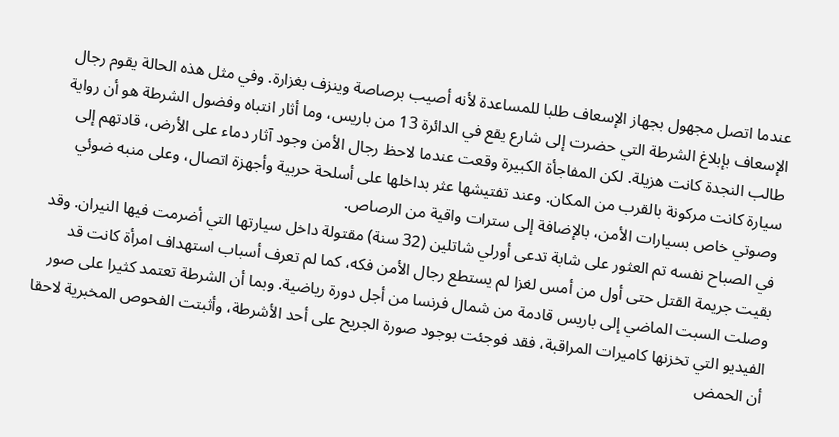عندما اتصل مجهول بجهاز الإسعاف طلبا للمساعدة لأنه أصيب برصاصة وينزف بغزارة. وفي مثل هذه الحالة يقوم رجال الإسعاف بإبلاغ الشرطة التي حضرت إلى شارع يقع في الدائرة 13 من باريس، وما أثار انتباه وفضول الشرطة هو أن رواية طالب النجدة كانت هزيلة. لكن المفاجأة الكبيرة وقعت عندما لاحظ رجال الأمن وجود آثار دماء على الأرض، قادتهم إلى سيارة كانت مركونة بالقرب من المكان. وعند تفتيشها عثر بداخلها على أسلحة حربية وأجهزة اتصال، وعلى منبه ضوئي وصوتي خاص بسيارات الأمن، بالإضافة إلى سترات واقية من الرصاص.
في الصباح نفسه تم العثور على شابة تدعى أورلي شاتلين (32 سنة) مقتولة داخل سيارتها التي أضرمت فيها النيران. وقد بقيت جريمة القتل حتى أول من أمس لغزا لم يستطع رجال الأمن فكه، كما لم تعرف أسباب استهداف امرأة كانت قد وصلت السبت الماضي إلى باريس قادمة من شمال فرنسا من أجل دورة رياضية. وبما أن الشرطة تعتمد كثيرا على صور الفيديو التي تخزنها كاميرات المراقبة، فقد فوجئت بوجود صورة الجريح على أحد الأشرطة، وأثبتت الفحوص المخبرية لاحقا أن الحمض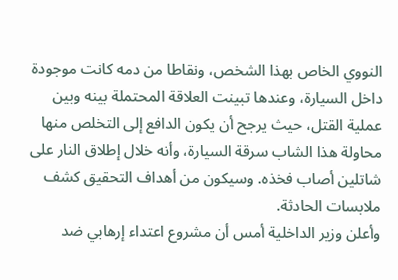النووي الخاص بهذا الشخص، ونقاطا من دمه كانت موجودة داخل السيارة، وعندها تبينت العلاقة المحتملة بينه وبين عملية القتل، حيث يرجح أن يكون الدافع إلى التخلص منها محاولة هذا الشاب سرقة السيارة، وأنه خلال إطلاق النار على شاتلين أصاب فخذه. وسيكون من أهداف التحقيق كشف ملابسات الحادثة.
وأعلن وزير الداخلية أمس أن مشروع اعتداء إرهابي ضد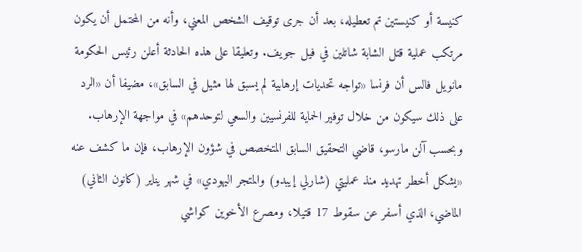كنيسة أو كنيستين تم تعطيله، بعد أن جرى توقيف الشخص المعني، وأنه من المحتمل أن يكون مرتكب عملية قتل الشابة شاتلين في فيل جويف. وتعليقا على هذه الحادثة أعلن رئيس الحكومة مانويل فالس أن فرنسا «تواجه تحديات إرهابية لم يسبق لها مثيل في السابق»، مضيفا أن «الرد على ذلك سيكون من خلال توفير الحماية للفرنسيين والسعي لتوحدهم» في مواجهة الإرهاب.
وبحسب آلن مارسو، قاضي التحقيق السابق المتخصص في شؤون الإرهاب، فإن ما كشف عنه «يشكل أخطر تهديد منذ عمليتي (شارلي إيبدو) والمتجر اليهودي» في شهر يناير (كانون الثاني) الماضي، الذي أسفر عن سقوط 17 قتيلا، ومصرع الأخوين كواشي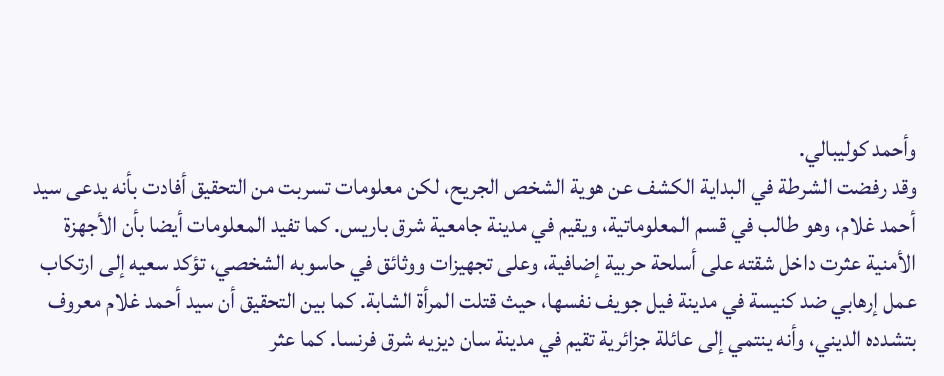وأحمد كوليبالي.
وقد رفضت الشرطة في البداية الكشف عن هوية الشخص الجريح، لكن معلومات تسربت من التحقيق أفادت بأنه يدعى سيد أحمد غلام، وهو طالب في قسم المعلوماتية، ويقيم في مدينة جامعية شرق باريس. كما تفيد المعلومات أيضا بأن الأجهزة الأمنية عثرت داخل شقته على أسلحة حربية إضافية، وعلى تجهيزات ووثائق في حاسوبه الشخصي، تؤكد سعيه إلى ارتكاب عمل إرهابي ضد كنيسة في مدينة فيل جويف نفسها، حيث قتلت المرأة الشابة. كما بين التحقيق أن سيد أحمد غلام معروف بتشدده الديني، وأنه ينتمي إلى عائلة جزائرية تقيم في مدينة سان ديزيه شرق فرنسا. كما عثر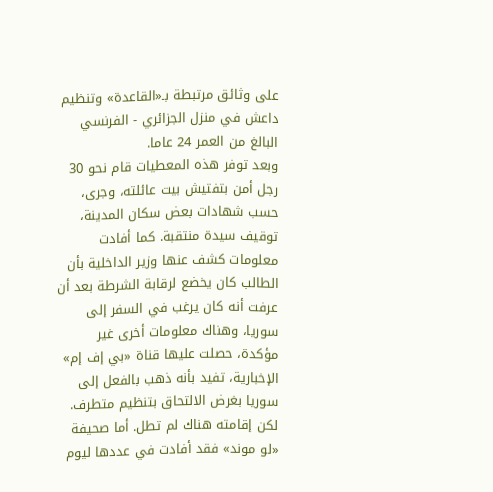على وثائق مرتبطة بـ«القاعدة» وتنظيم داعش في منزل الجزائري - الفرنسي البالغ من العمر 24 عاما.
وبعد توفر هذه المعطيات قام نحو 30 رجل أمن بتفتيش بيت عائلته، وجرى، حسب شهادات بعض سكان المدينة، توقيف سيدة منتقبة. كما أفادت معلومات كشف عنها وزير الداخلية بأن الطالب كان يخضع لرقابة الشرطة بعد أن عرفت أنه كان يرغب في السفر إلى سوريا، وهناك معلومات أخرى غير مؤكدة، حصلت عليها قناة «بي إف إم» الإخبارية، تفيد بأنه ذهب بالفعل إلى سوريا بغرض الالتحاق بتنظيم متطرف. لكن إقامته هناك لم تطل. أما صحيفة «لو موند» فقد أفادت في عددها ليوم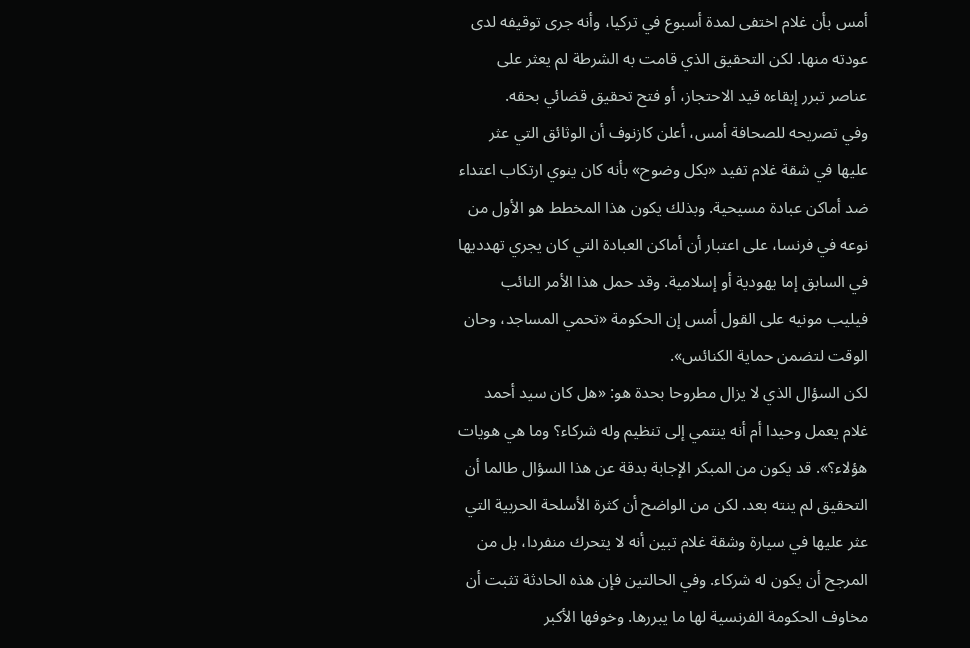أمس بأن غلام اختفى لمدة أسبوع في تركيا، وأنه جرى توقيفه لدى عودته منها. لكن التحقيق الذي قامت به الشرطة لم يعثر على عناصر تبرر إبقاءه قيد الاحتجاز، أو فتح تحقيق قضائي بحقه.
وفي تصريحه للصحافة أمس، أعلن كازنوف أن الوثائق التي عثر عليها في شقة غلام تفيد «بكل وضوح» بأنه كان ينوي ارتكاب اعتداء ضد أماكن عبادة مسيحية. وبذلك يكون هذا المخطط هو الأول من نوعه في فرنسا، على اعتبار أن أماكن العبادة التي كان يجري تهدديها في السابق إما يهودية أو إسلامية. وقد حمل هذا الأمر النائب فيليب مونيه على القول أمس إن الحكومة «تحمي المساجد، وحان الوقت لتضمن حماية الكنائس».
لكن السؤال الذي لا يزال مطروحا بحدة هو: «هل كان سيد أحمد غلام يعمل وحيدا أم أنه ينتمي إلى تنظيم وله شركاء؟ وما هي هويات هؤلاء؟». قد يكون من المبكر الإجابة بدقة عن هذا السؤال طالما أن التحقيق لم ينته بعد. لكن من الواضح أن كثرة الأسلحة الحربية التي عثر عليها في سيارة وشقة غلام تبين أنه لا يتحرك منفردا، بل من المرجح أن يكون له شركاء. وفي الحالتين فإن هذه الحادثة تثبت أن مخاوف الحكومة الفرنسية لها ما يبررها. وخوفها الأكبر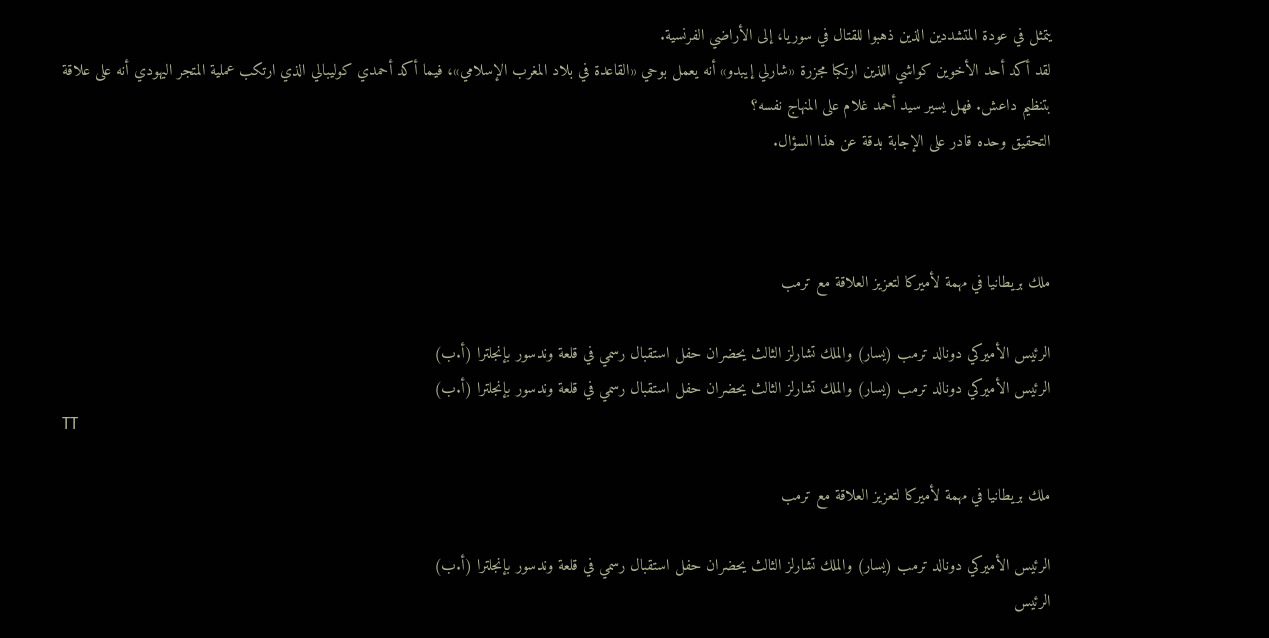يتمثل في عودة المتشددين الذين ذهبوا للقتال في سوريا، إلى الأراضي الفرنسية.
لقد أكد أحد الأخوين كواشي اللذين ارتكبا مجزرة «شارلي إيبدو» أنه يعمل بوحي «القاعدة في بلاد المغرب الإسلامي»، فيما أكد أحمدي كوليبالي الذي ارتكب عملية المتجر اليهودي أنه على علاقة بتنظيم داعش. فهل يسير سيد أحمد غلام على المنهاج نفسه؟
التحقيق وحده قادر على الإجابة بدقة عن هذا السؤال.



ملك بريطانيا في مهمة لأميركا لتعزيز العلاقة مع ترمب

الرئيس الأميركي دونالد ترمب (يسار) والملك تشارلز الثالث يحضران حفل استقبال رسمي في قلعة وندسور بإنجلترا (أ.ب)
الرئيس الأميركي دونالد ترمب (يسار) والملك تشارلز الثالث يحضران حفل استقبال رسمي في قلعة وندسور بإنجلترا (أ.ب)
TT

ملك بريطانيا في مهمة لأميركا لتعزيز العلاقة مع ترمب

الرئيس الأميركي دونالد ترمب (يسار) والملك تشارلز الثالث يحضران حفل استقبال رسمي في قلعة وندسور بإنجلترا (أ.ب)
الرئيس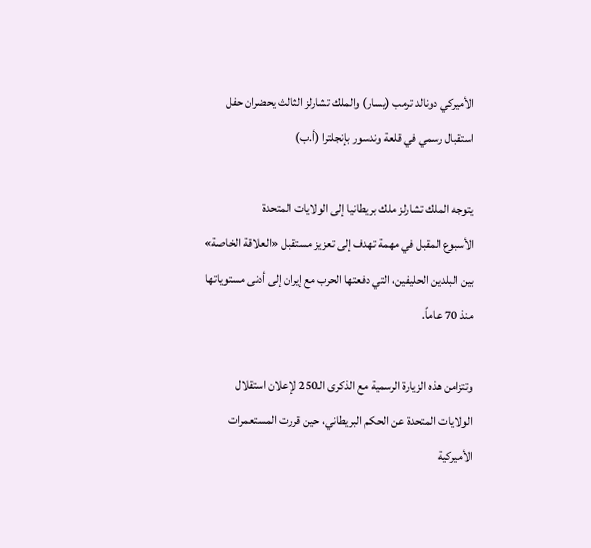الأميركي دونالد ترمب (يسار) والملك تشارلز الثالث يحضران حفل استقبال رسمي في قلعة وندسور بإنجلترا (أ.ب)

يتوجه الملك تشارلز ملك بريطانيا إلى الولايات المتحدة الأسبوع ‌المقبل في مهمة تهدف إلى تعزيز مستقبل «العلاقة الخاصة» بين البلدين الحليفين، التي دفعتها الحرب مع إيران إلى أدنى مستوياتها منذ 70 عاماً.

وتتزامن هذه الزيارة الرسمية مع الذكرى الـ250 لإعلان استقلال الولايات المتحدة عن الحكم البريطاني، حين قررت المستعمرات الأميركية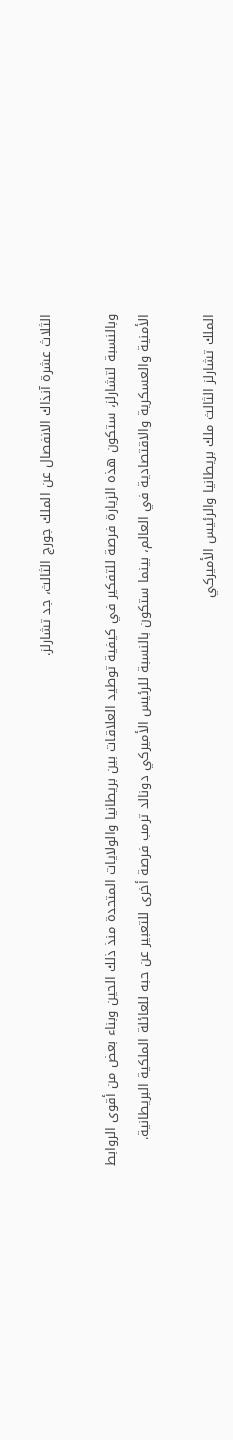الثلاث عشرة آنذاك الانفصال عن الملك جورج الثالث، جد تشارلز.

وبالنسبة لتشارلز، ستكون هذه الزيارة فرصة للتفكير في كيفية توطيد العلاقات بين بريطانيا والولايات المتحدة منذ ذلك الحين وبناء بعض من أقوى الروابط الأمنية والعسكرية والاقتصادية في العالم، بينما ستكون بالنسبة للرئيس الأميركي دونالد ترمب فرصة أخرى للتعبير عن حبه للعائلة الملكية البريطانية.

الملك تشارلز الثالث ملك بريطانيا والرئيس الأميركي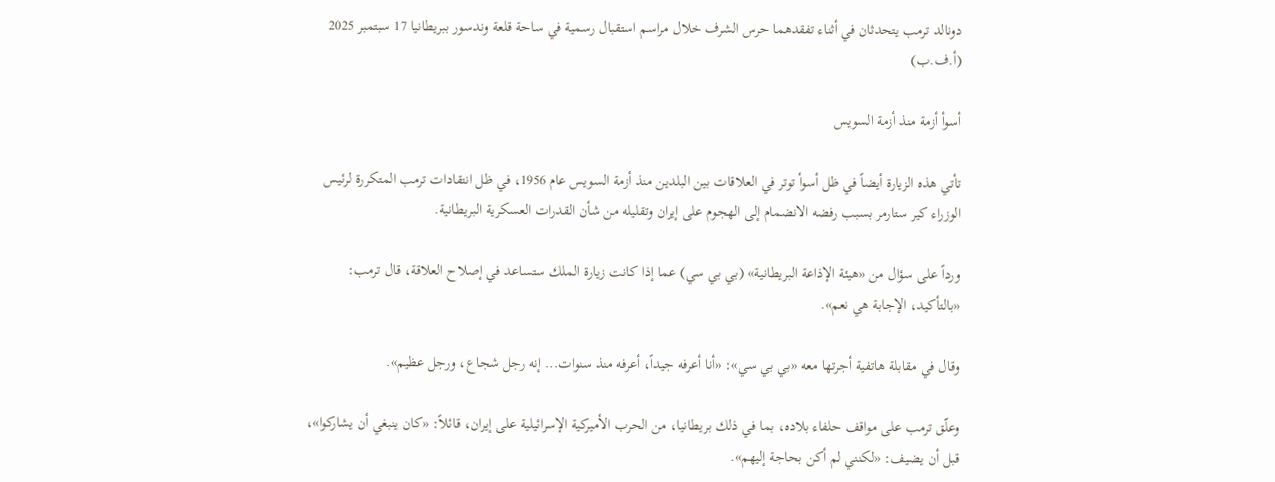دونالد ترمب يتحدثان في أثناء تفقدهما حرس الشرف خلال مراسم استقبال رسمية في ساحة قلعة وندسور ببريطانيا 17 سبتمبر 2025 (أ.ف.ب)

أسوأ أزمة منذ أزمة السويس

تأتي هذه الزيارة أيضاً في ظل أسوأ توتر في العلاقات بين البلدين منذ أزمة السويس عام 1956، في ظل انتقادات ترمب المتكررة لرئيس الوزراء كير ستارمر بسبب رفضه الانضمام إلى الهجوم على إيران وتقليله من شأن القدرات العسكرية البريطانية.

ورداً على سؤال من «هيئة الإذاعة البريطانية» (بي بي سي) عما إذا كانت زيارة الملك ستساعد في إصلاح العلاقة، قال ترمب: «بالتأكيد، الإجابة هي نعم».

وقال ‌في مقابلة هاتفية ‌أجرتها معه «بي بي سي»: «أنا أعرفه جيداً، أعرفه منذ سنوات... إنه رجل شجاع، ورجل عظيم».

وعلّق ترمب على مواقف حلفاء بلاده، بما في ذلك بريطانيا، من الحرب الأميركية الإسرائيلية على إيران، قائلاً: «كان ينبغي أن يشاركوا»، قبل أن يضيف: «لكنني لم أكن بحاجة إليهم».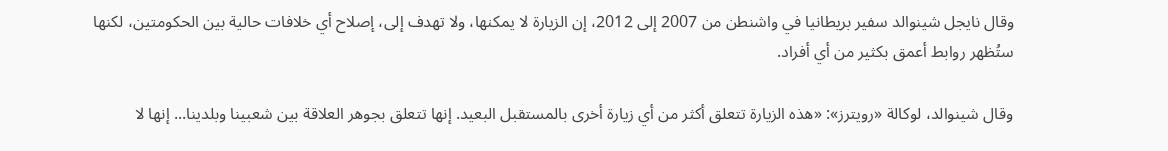وقال نايجل ‌شينوالد سفير بريطانيا في واشنطن من 2007 إلى 2012، إن الزيارة لا يمكنها، ولا تهدف إلى، إصلاح أي خلافات حالية بين الحكومتين، لكنها ستُظهر روابط أعمق بكثير من أي أفراد.

وقال شينوالد، لوكالة «رويترز»: «هذه الزيارة تتعلق أكثر من أي زيارة أخرى بالمستقبل البعيد. إنها تتعلق بجوهر العلاقة بين شعبينا وبلدينا... إنها لا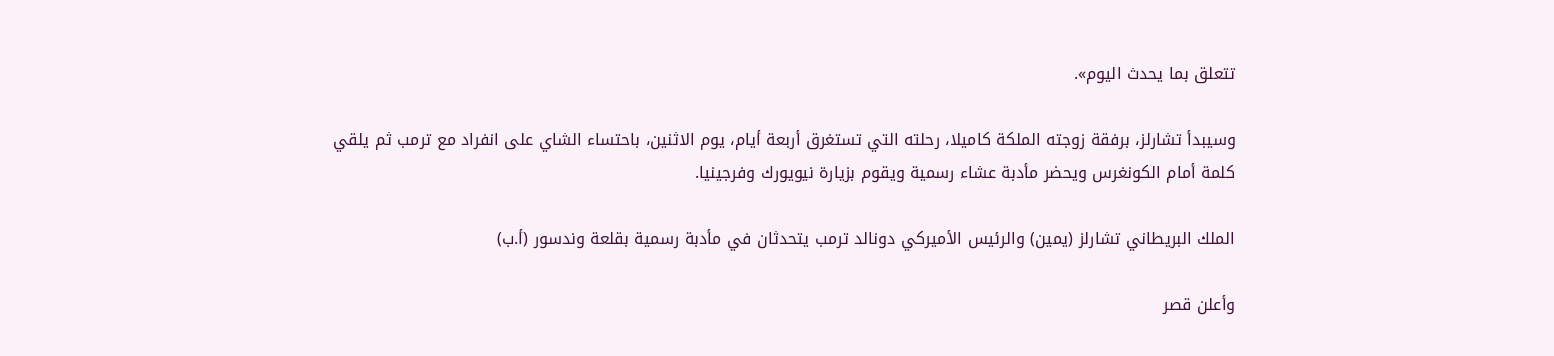تتعلق بما يحدث اليوم».

وسيبدأ تشارلز، برفقة زوجته الملكة كاميلا، رحلته التي تستغرق أربعة أيام، يوم الاثنين، باحتساء الشاي على انفراد مع ترمب ثم يلقي كلمة أمام الكونغرس ويحضر مأدبة عشاء رسمية ويقوم بزيارة نيويورك وفرجينيا.

الملك البريطاني تشارلز (يمين) والرئيس الأميركي دونالد ترمب يتحدثان في مأدبة رسمية بقلعة وندسور (أ.ب)

وأعلن قصر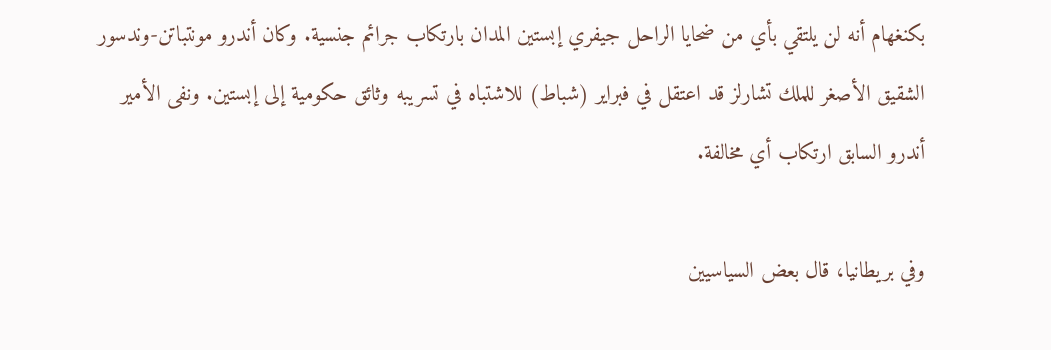بكنغهام أنه لن يلتقي بأي من ضحايا الراحل جيفري إبستين المدان بارتكاب جرائم جنسية. وكان أندرو مونتباتن-وندسور الشقيق الأصغر للملك تشارلز قد اعتقل في فبراير (شباط) للاشتباه ‌في تسريبه وثائق حكومية إلى إبستين. ونفى الأمير أندرو السابق ارتكاب أي ‌مخالفة.

وفي بريطانيا، قال بعض السياسيين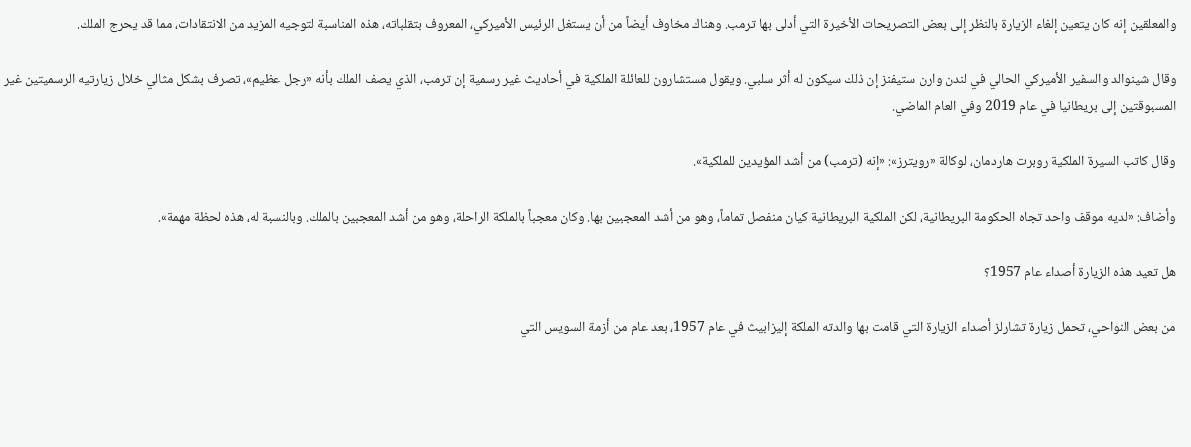والمعلقين إنه كان يتعين إلغاء الزيارة بالنظر إلى بعض التصريحات الأخيرة التي أدلى بها ترمب. وهناك مخاوف ‌أيضاً من أن يستغل الرئيس الأميركي، المعروف بتقلباته، هذه المناسبة لتوجيه المزيد من الانتقادات، مما قد يحرج الملك.

وقال ‌شينوالد والسفير الأميركي الحالي في لندن وارن ستيفنز إن ذلك سيكون له أثر سلبي. ويقول مستشارون للعائلة الملكية في أحاديث غير رسمية إن ترمب، الذي يصف الملك بأنه «رجل عظيم»، تصرف بشكل مثالي خلال زيارتيه الرسميتين غير المسبوقتين إلى بريطانيا في عام 2019 وفي العام الماضي.

وقال كاتب السيرة الملكية روبرت هاردمان، لوكالة «رويترز»: «إنه (ترمب) من أشد المؤيدين للملكية».

وأضاف: «لديه موقف واحد تجاه الحكومة البريطانية، ‌لكن الملكية البريطانية كيان منفصل تماماً، وهو من أشد المعجبين بها. وكان معجباً بالملكة الراحلة، وهو من أشد المعجبين بالملك. وبالنسبة له، هذه لحظة مهمة».

هل تعيد هذه الزيارة أصداء عام 1957؟

من بعض النواحي، تحمل زيارة تشارلز أصداء الزيارة التي قامت بها والدته الملكة إليزابيث في عام 1957، بعد عام من أزمة السويس التي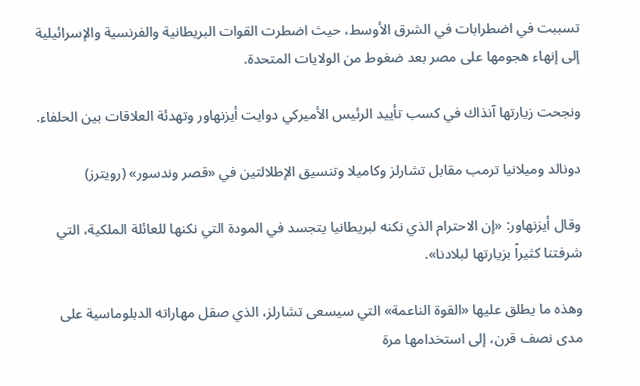تسببت في اضطرابات في الشرق الأوسط، حيث اضطرت القوات البريطانية والفرنسية والإسرائيلية إلى إنهاء هجومها على مصر بعد ضغوط من الولايات المتحدة.

ونجحت زيارتها آنذاك في كسب تأييد الرئيس الأميركي دوايت أيزنهاور وتهدئة العلاقات بين الحلفاء.

دونالد وميلانيا ترمب مقابل تشارلز وكاميلا وتنسيق الإطلالتين في «قصر وندسور» (رويترز)

وقال أيزنهاور: «إن الاحترام الذي نكنه لبريطانيا يتجسد في المودة التي نكنها للعائلة الملكية، التي شرفتنا كثيراً بزيارتها لبلادنا».

وهذه ما يطلق عليها «القوة الناعمة» التي سيسعى تشارلز، الذي صقل مهاراته الدبلوماسية على مدى نصف قرن، إلى استخدامها مرة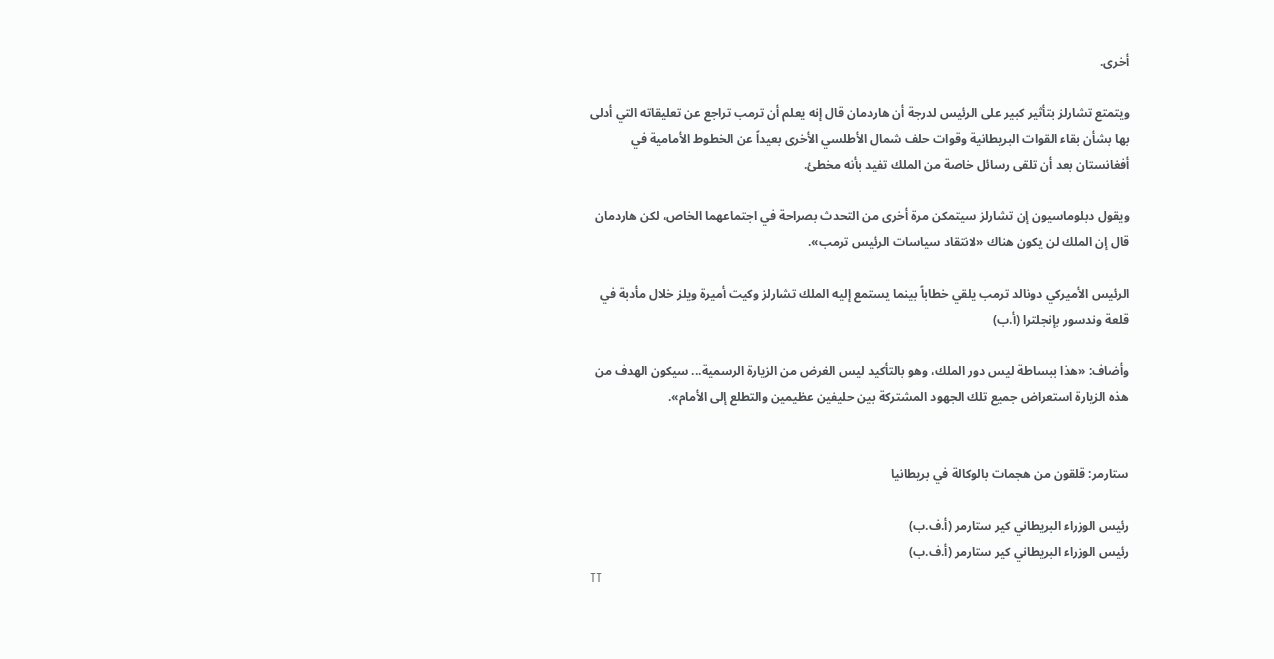أخرى.

ويتمتع تشارلز بتأثير كبير على الرئيس لدرجة أن هاردمان قال إنه يعلم أن ترمب تراجع عن تعليقاته التي أدلى بها بشأن بقاء القوات البريطانية وقوات حلف شمال الأطلسي الأخرى بعيداً عن الخطوط الأمامية في أفغانستان بعد أن تلقى رسائل خاصة من الملك تفيد بأنه مخطئ.

ويقول دبلوماسيون إن تشارلز سيتمكن مرة أخرى من التحدث بصراحة في اجتماعهما الخاص، لكن هاردمان قال إن الملك لن يكون هناك «لانتقاد سياسات الرئيس ترمب».

الرئيس الأميركي دونالد ترمب يلقي خطاباً بينما يستمع إليه الملك تشارلز وكيت أميرة ويلز خلال مأدبة في قلعة وندسور بإنجلترا (أ.ب)

وأضاف: «هذا ببساطة ليس دور الملك، وهو بالتأكيد ليس الغرض من الزيارة الرسمية... سيكون الهدف من هذه الزيارة استعراض جميع تلك الجهود المشتركة بين حليفين عظيمين والتطلع إلى الأمام».


ستارمر: قلقون من هجمات بالوكالة في بريطانيا

رئيس الوزراء البريطاني كير ستارمر (أ.ف.ب)
رئيس الوزراء البريطاني كير ستارمر (أ.ف.ب)
TT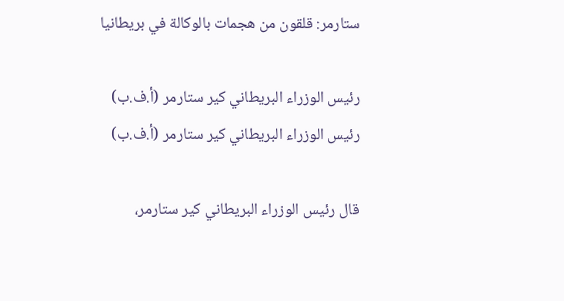ستارمر: قلقون من هجمات بالوكالة في بريطانيا

رئيس الوزراء البريطاني كير ستارمر (أ.ف.ب)
رئيس الوزراء البريطاني كير ستارمر (أ.ف.ب)

قال رئيس الوزراء البريطاني كير ستارمر،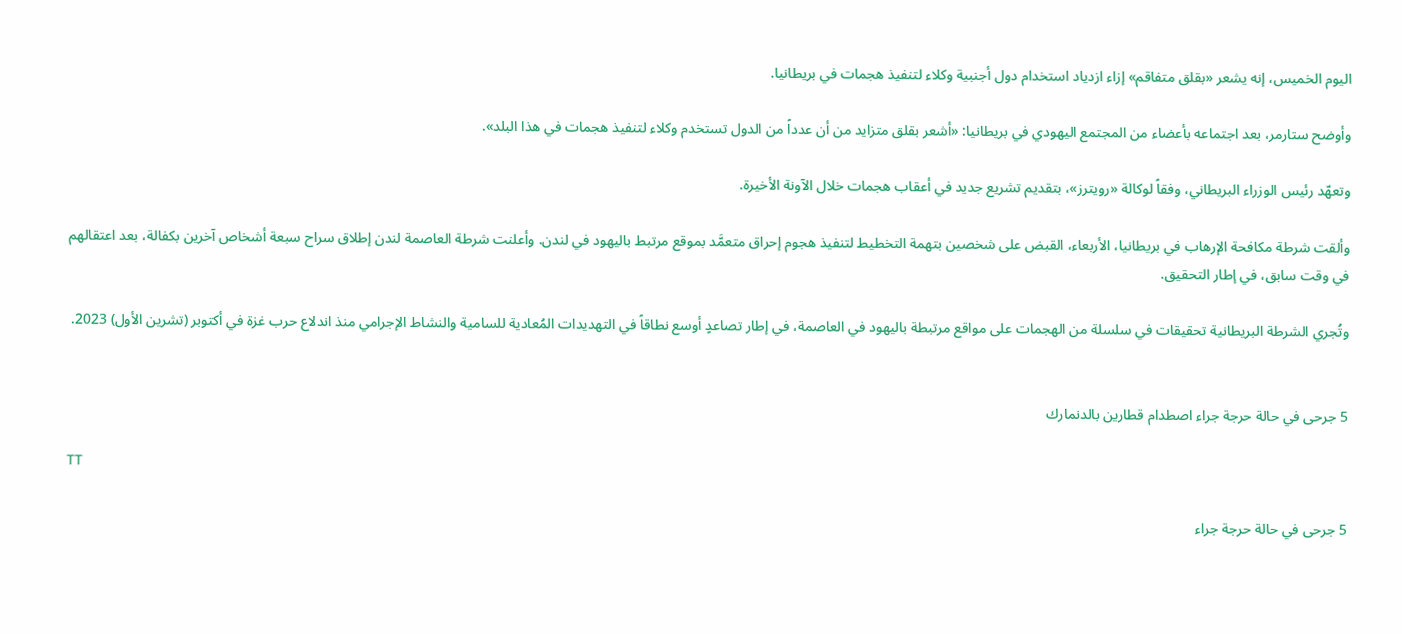اليوم الخميس، إنه ‌يشعر «بقلق متفاقم» إزاء ازدياد استخدام ‌دول أجنبية وكلاء لتنفيذ هجمات في بريطانيا.

وأوضح ستارمر، بعد اجتماعه بأعضاء من المجتمع ‌اليهودي في بريطانيا: «أشعر بقلق متزايد من أن عدداً من الدول تستخدم وكلاء لتنفيذ هجمات في هذا البلد».

وتعهّد رئيس الوزراء البريطاني، وفقاً لوكالة «رويترز»، بتقديم تشريع جديد في ‌أعقاب ‌هجمات خلال ‌الآونة ‌الأخيرة.

وألقت ‌شرطة مكافحة الإرهاب في بريطانيا، الأربعاء، القبض على شخصين بتهمة التخطيط لتنفيذ هجوم إحراق متعمَّد بموقع مرتبط باليهود في لندن. وأعلنت شرطة العاصمة ‌لندن إطلاق سراح سبعة أشخاص آخرين بكفالة، بعد اعتقالهم في وقت سابق، ‌في إطار التحقيق.

وتُجري الشرطة البريطانية تحقيقات في سلسلة من الهجمات على مواقع مرتبطة باليهود في العاصمة، في إطار تصاعدٍ أوسع نطاقاً في التهديدات المُعادية للسامية والنشاط الإجرامي منذ اندلاع حرب غزة في أكتوبر (تشرين الأول) 2023.


5 جرحى في حالة حرجة جراء اصطدام قطارين بالدنمارك

TT

5 جرحى في حالة حرجة جراء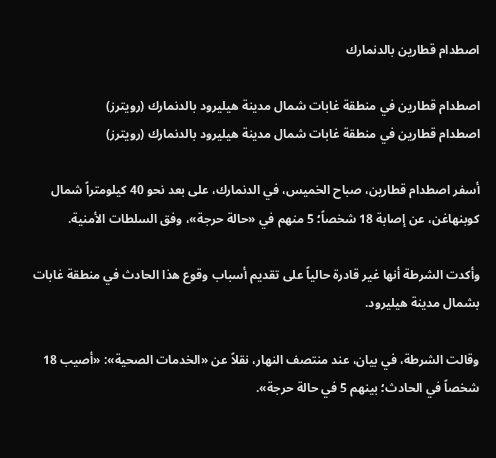اصطدام قطارين بالدنمارك

اصطدام قطارين في منطقة غابات شمال مدينة هيليرود بالدنمارك (رويترز)
اصطدام قطارين في منطقة غابات شمال مدينة هيليرود بالدنمارك (رويترز)

أسفر اصطدام قطارين، صباح الخميس، في الدنمارك، على بعد نحو 40 كيلومتراً شمال كوبنهاغن، عن إصابة 18 شخصاً؛ 5 منهم في «حالة حرجة»، وفق السلطات الأمنية.

وأكدت الشرطة أنها غير قادرة حالياً على تقديم أسباب وقوع هذا الحادث في منطقة غابات بشمال مدينة هيليرود.

وقالت الشرطة، في بيان، عند منتصف النهار، نقلاً عن «الخدمات الصحية»: «أصيب 18 شخصاً في الحادث؛ بينهم 5 في حالة حرجة».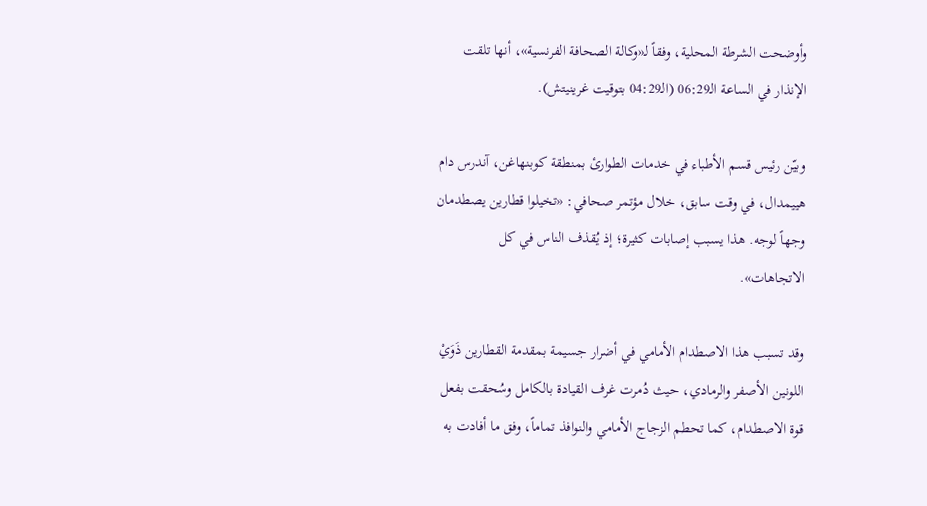وأوضحت الشرطة المحلية، وفقاً لـ«وكالة الصحافة الفرنسية»، أنها تلقت الإنذار في الساعة الـ06:29 (الـ04:29 بتوقيت غرينيتش).

وبيّن رئيس قسم الأطباء في خدمات الطوارئ بمنطقة كوبنهاغن، آندرس دام هييمدال، في وقت سابق، خلال مؤتمر صحافي: «تخيلوا قطارين يصطدمان وجهاً لوجه. هذا يسبب إصابات كثيرة؛ إذ يُقذف الناس في كل الاتجاهات».

وقد تسبب هذا الاصطدام الأمامي في أضرار جسيمة بمقدمة القطارين ذَوَيْ اللونين الأصفر والرمادي، حيث دُمرت غرف القيادة بالكامل وسُحقت بفعل قوة الاصطدام، كما تحطم الزجاج الأمامي والنوافذ تماماً، وفق ما أفادت به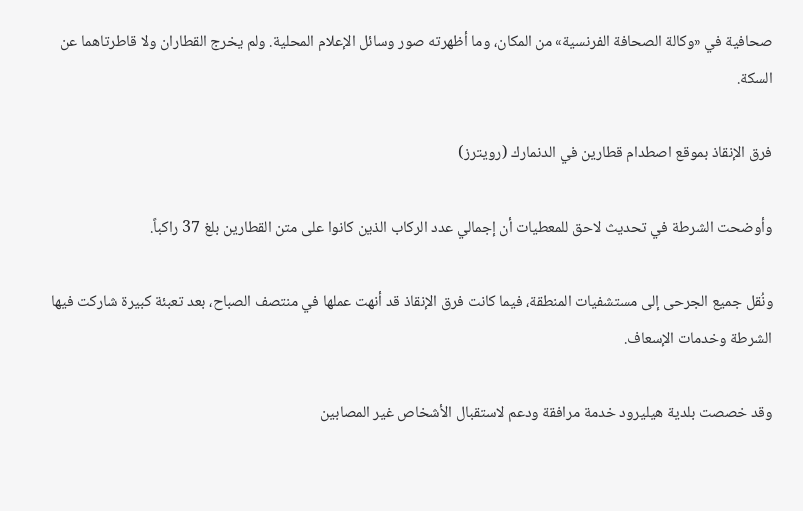صحافية في «وكالة الصحافة الفرنسية» من المكان، وما أظهرته صور وسائل الإعلام المحلية. ولم يخرج القطاران ولا قاطرتاهما عن السكة.

فرق الإنقاذ بموقع اصطدام قطارين في الدنمارك (رويترز)

وأوضحت الشرطة في تحديث لاحق للمعطيات أن إجمالي عدد الركاب الذين كانوا على متن القطارين بلغ 37 راكباً.

ونُقل جميع الجرحى إلى مستشفيات المنطقة، فيما كانت فرق الإنقاذ قد أنهت عملها في منتصف الصباح، بعد تعبئة كبيرة شاركت فيها الشرطة وخدمات الإسعاف.

وقد خصصت بلدية هيليرود خدمة مرافقة ودعم لاستقبال الأشخاص غير المصابين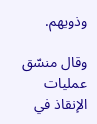وذويهم.

وقال منسّق عمليات الإنقاذ في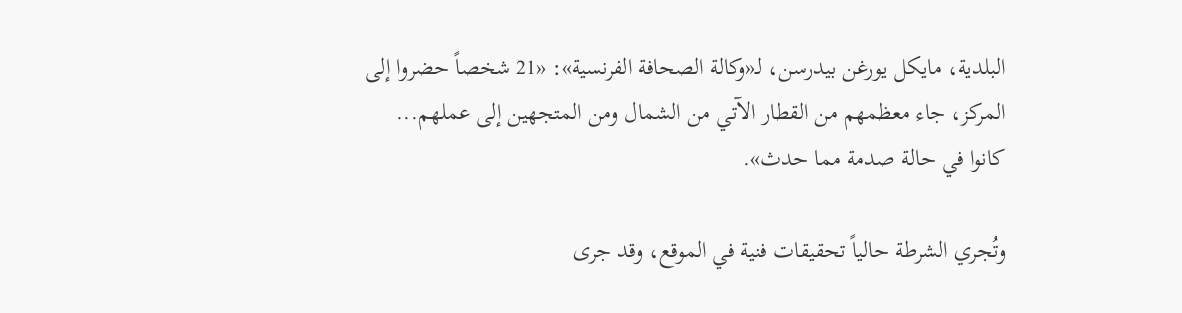البلدية، مايكل يورغن بيدرسن، لـ«وكالة الصحافة الفرنسية»: «21 شخصاً حضروا إلى المركز، جاء معظمهم من القطار الآتي من الشمال ومن المتجهين إلى عملهم... كانوا في حالة صدمة مما حدث».

وتُجري الشرطة حالياً تحقيقات فنية في الموقع، وقد جرى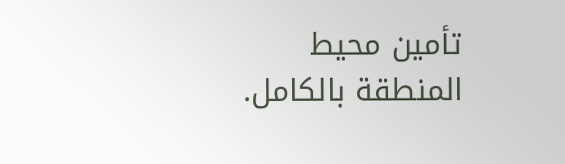تأمين محيط المنطقة بالكامل.